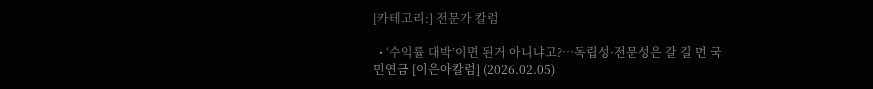[카테고리:] 전문가 칼럼

  • ‘수익률 대박’이면 된거 아니냐고?…독립성·전문성은 갈 길 먼 국민연금 [이은아칼럼] (2026.02.05)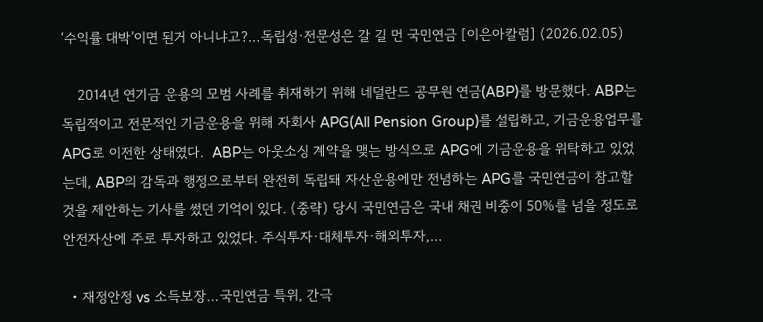‘수익률 대박’이면 된거 아니냐고?…독립성·전문성은 갈 길 먼 국민연금 [이은아칼럼] (2026.02.05)

    2014년 연기금 운용의 모범 사례를 취재하기 위해 네덜란드 공무원 연금(ABP)를 방문했다. ABP는 독립적이고 전문적인 기금운용을 위해 자회사 APG(All Pension Group)를 설립하고, 기금운용업무를 APG로 이전한 상태였다.  ABP는 아웃소싱 계약을 맺는 방식으로 APG에 기금운용을 위탁하고 있었는데, ABP의 감독과 행정으로부터 완전히 독립돼 자산운용에만 전념하는 APG를 국민연금이 참고할 것을 제안하는 기사를 썼던 기억이 있다. (중략) 당시 국민연금은 국내 채권 비중이 50%를 넘을 정도로 안전자산에 주로 투자하고 있었다. 주식투자·대체투자·해외투자,…

  • 재정안정 vs 소득보장…국민연금 특위, 간극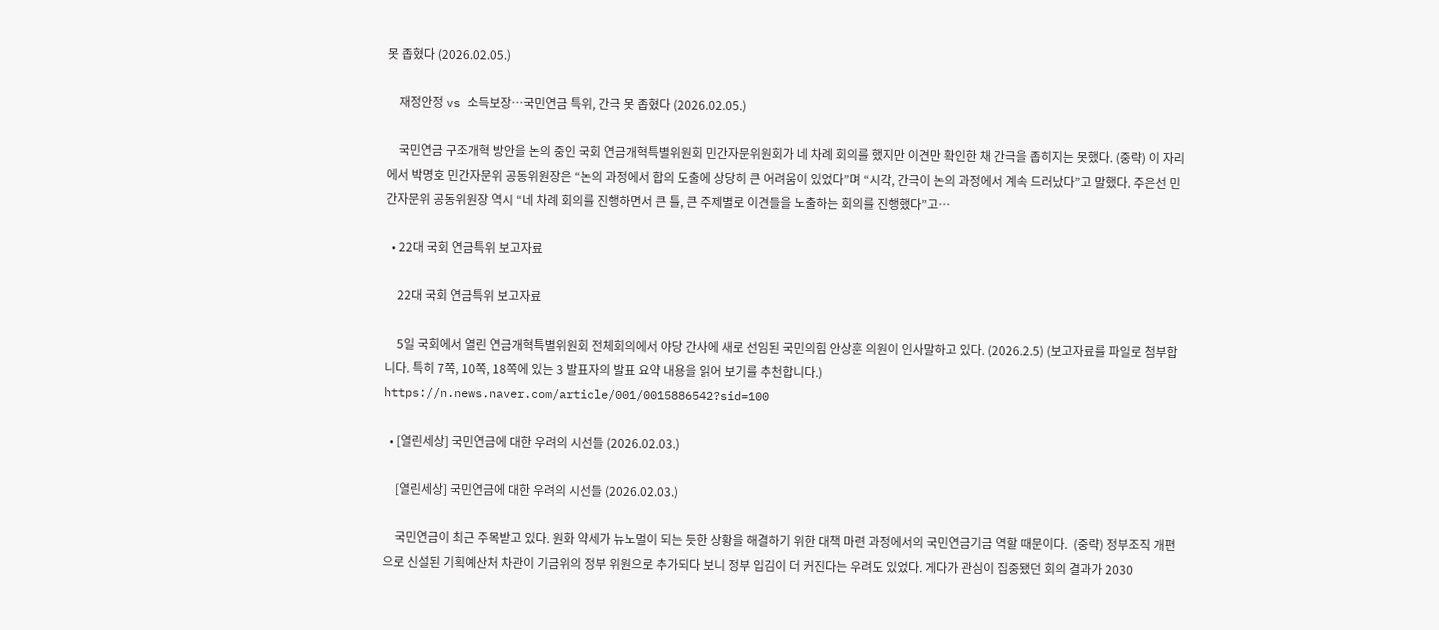못 좁혔다 (2026.02.05.)

    재정안정 vs 소득보장…국민연금 특위, 간극 못 좁혔다 (2026.02.05.)

    국민연금 구조개혁 방안을 논의 중인 국회 연금개혁특별위원회 민간자문위원회가 네 차례 회의를 했지만 이견만 확인한 채 간극을 좁히지는 못했다. (중략) 이 자리에서 박명호 민간자문위 공동위원장은 “논의 과정에서 합의 도출에 상당히 큰 어려움이 있었다”며 “시각, 간극이 논의 과정에서 계속 드러났다”고 말했다. 주은선 민간자문위 공동위원장 역시 “네 차례 회의를 진행하면서 큰 틀, 큰 주제별로 이견들을 노출하는 회의를 진행했다”고…

  • 22대 국회 연금특위 보고자료

    22대 국회 연금특위 보고자료

    5일 국회에서 열린 연금개혁특별위원회 전체회의에서 야당 간사에 새로 선임된 국민의힘 안상훈 의원이 인사말하고 있다. (2026.2.5) (보고자료를 파일로 첨부합니다. 특히 7쪽, 10쪽, 18쪽에 있는 3 발표자의 발표 요약 내용을 읽어 보기를 추천합니다.) https://n.news.naver.com/article/001/0015886542?sid=100

  • [열린세상] 국민연금에 대한 우려의 시선들 (2026.02.03.)

    [열린세상] 국민연금에 대한 우려의 시선들 (2026.02.03.)

    국민연금이 최근 주목받고 있다. 원화 약세가 뉴노멀이 되는 듯한 상황을 해결하기 위한 대책 마련 과정에서의 국민연금기금 역할 때문이다.  (중략) 정부조직 개편으로 신설된 기획예산처 차관이 기금위의 정부 위원으로 추가되다 보니 정부 입김이 더 커진다는 우려도 있었다. 게다가 관심이 집중됐던 회의 결과가 2030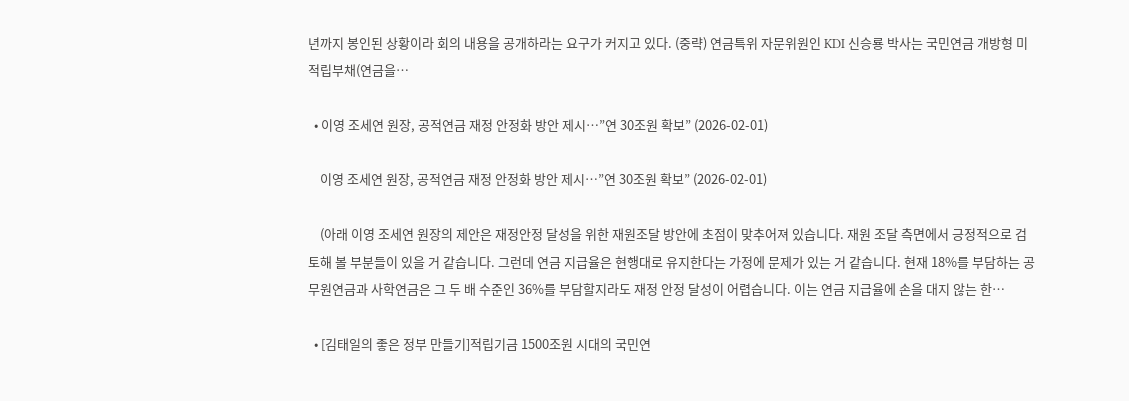년까지 봉인된 상황이라 회의 내용을 공개하라는 요구가 커지고 있다. (중략) 연금특위 자문위원인 KDI 신승룡 박사는 국민연금 개방형 미적립부채(연금을…

  • 이영 조세연 원장, 공적연금 재정 안정화 방안 제시…”연 30조원 확보” (2026-02-01)

    이영 조세연 원장, 공적연금 재정 안정화 방안 제시…”연 30조원 확보” (2026-02-01)

    (아래 이영 조세연 원장의 제안은 재정안정 달성을 위한 재원조달 방안에 초점이 맞추어져 있습니다. 재원 조달 측면에서 긍정적으로 검토해 볼 부분들이 있을 거 같습니다. 그런데 연금 지급율은 현행대로 유지한다는 가정에 문제가 있는 거 같습니다. 현재 18%를 부담하는 공무원연금과 사학연금은 그 두 배 수준인 36%를 부담할지라도 재정 안정 달성이 어렵습니다. 이는 연금 지급율에 손을 대지 않는 한…

  • [김태일의 좋은 정부 만들기]적립기금 1500조원 시대의 국민연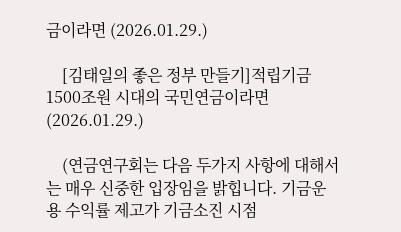금이라면 (2026.01.29.)

    [김태일의 좋은 정부 만들기]적립기금 1500조원 시대의 국민연금이라면 (2026.01.29.)

    (연금연구회는 다음 두가지 사항에 대해서는 매우 신중한 입장임을 밝힙니다. 기금운용 수익률 제고가 기금소진 시점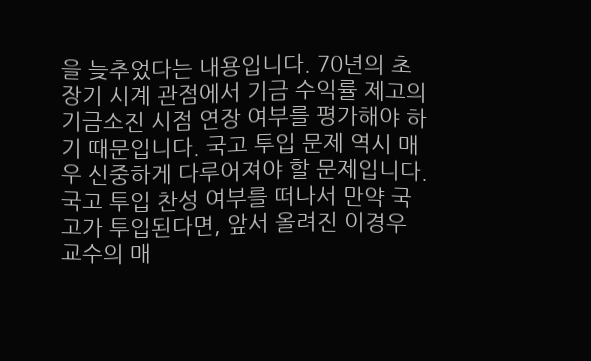을 늦추었다는 내용입니다. 70년의 초장기 시계 관점에서 기금 수익률 제고의 기금소진 시점 연장 여부를 평가해야 하기 때문입니다. 국고 투입 문제 역시 매우 신중하게 다루어져야 할 문제입니다. 국고 투입 찬성 여부를 떠나서 만약 국고가 투입된다면, 앞서 올려진 이경우 교수의 매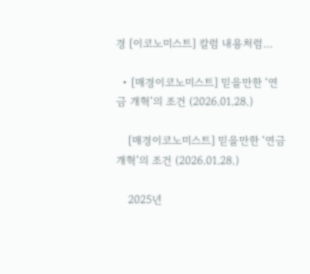경 [이코노미스트] 칼럼 내용처럼…

  • [매경이코노미스트] 믿을만한 ‘연금 개혁’의 조건 (2026.01.28.)

    [매경이코노미스트] 믿을만한 ‘연금 개혁’의 조건 (2026.01.28.)

    2025년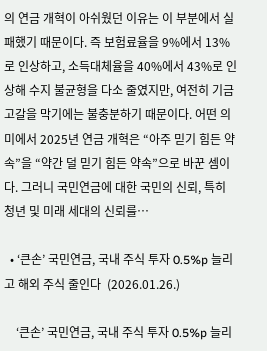의 연금 개혁이 아쉬웠던 이유는 이 부분에서 실패했기 때문이다. 즉 보험료율을 9%에서 13%로 인상하고, 소득대체율을 40%에서 43%로 인상해 수지 불균형을 다소 줄였지만, 여전히 기금 고갈을 막기에는 불충분하기 때문이다. 어떤 의미에서 2025년 연금 개혁은 “아주 믿기 힘든 약속”을 “약간 덜 믿기 힘든 약속”으로 바꾼 셈이다. 그러니 국민연금에 대한 국민의 신뢰, 특히 청년 및 미래 세대의 신뢰를…

  • ‘큰손’ 국민연금, 국내 주식 투자 0.5%p 늘리고 해외 주식 줄인다  (2026.01.26.)

    ‘큰손’ 국민연금, 국내 주식 투자 0.5%p 늘리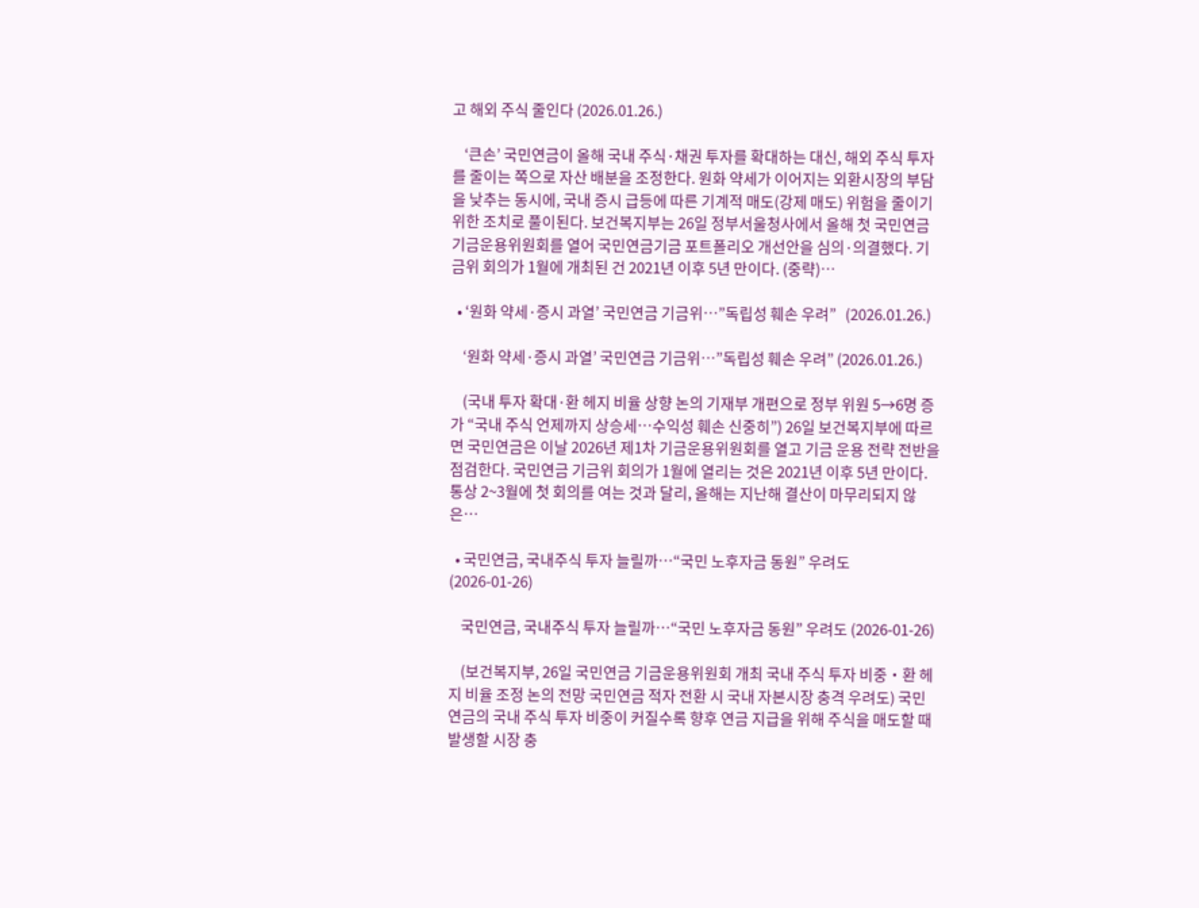고 해외 주식 줄인다 (2026.01.26.)

    ‘큰손’ 국민연금이 올해 국내 주식·채권 투자를 확대하는 대신, 해외 주식 투자를 줄이는 쪽으로 자산 배분을 조정한다. 원화 약세가 이어지는 외환시장의 부담을 낮추는 동시에, 국내 증시 급등에 따른 기계적 매도(강제 매도) 위험을 줄이기 위한 조치로 풀이된다. 보건복지부는 26일 정부서울청사에서 올해 첫 국민연금 기금운용위원회를 열어 국민연금기금 포트폴리오 개선안을 심의·의결했다. 기금위 회의가 1월에 개최된 건 2021년 이후 5년 만이다. (중략)…

  • ‘원화 약세·증시 과열’ 국민연금 기금위…”독립성 훼손 우려”   (2026.01.26.)

    ‘원화 약세·증시 과열’ 국민연금 기금위…”독립성 훼손 우려” (2026.01.26.)

    (국내 투자 확대·환 헤지 비율 상향 논의 기재부 개편으로 정부 위원 5→6명 증가 “국내 주식 언제까지 상승세…수익성 훼손 신중히”) 26일 보건복지부에 따르면 국민연금은 이날 2026년 제1차 기금운용위원회를 열고 기금 운용 전략 전반을 점검한다. 국민연금 기금위 회의가 1월에 열리는 것은 2021년 이후 5년 만이다. 통상 2~3월에 첫 회의를 여는 것과 달리, 올해는 지난해 결산이 마무리되지 않은…

  • 국민연금, 국내주식 투자 늘릴까…“국민 노후자금 동원” 우려도  (2026-01-26)

    국민연금, 국내주식 투자 늘릴까…“국민 노후자금 동원” 우려도 (2026-01-26)

    (보건복지부, 26일 국민연금 기금운용위원회 개최 국내 주식 투자 비중‧환 헤지 비율 조정 논의 전망 국민연금 적자 전환 시 국내 자본시장 충격 우려도) 국민연금의 국내 주식 투자 비중이 커질수록 향후 연금 지급을 위해 주식을 매도할 때 발생할 시장 충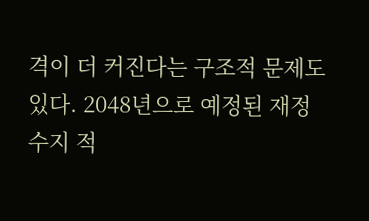격이 더 커진다는 구조적 문제도 있다. 2048년으로 예정된 재정수지 적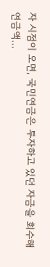자 시점이 오면, 국민연금은 투자하고 있던 자금을 회수해 연금액…